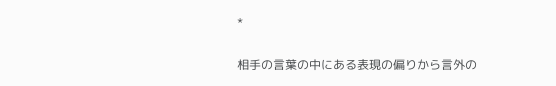*

相手の言葉の中にある表現の偏りから言外の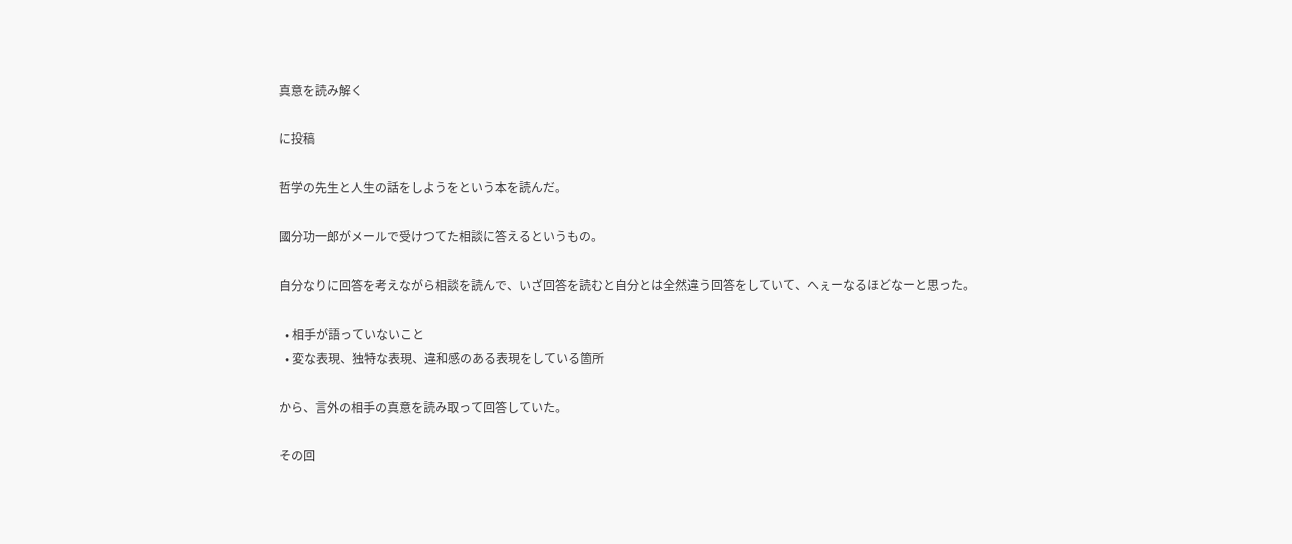真意を読み解く

に投稿

哲学の先生と人生の話をしようをという本を読んだ。

國分功一郎がメールで受けつてた相談に答えるというもの。

自分なりに回答を考えながら相談を読んで、いざ回答を読むと自分とは全然違う回答をしていて、へぇーなるほどなーと思った。

  • 相手が語っていないこと
  • 変な表現、独特な表現、違和感のある表現をしている箇所

から、言外の相手の真意を読み取って回答していた。

その回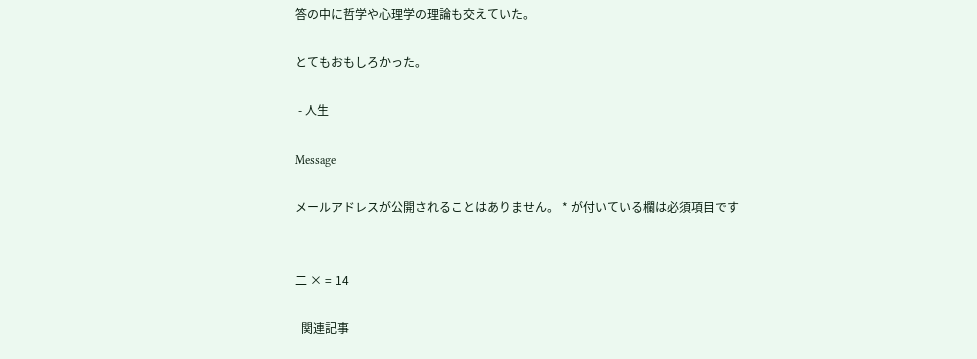答の中に哲学や心理学の理論も交えていた。

とてもおもしろかった。

 - 人生

Message

メールアドレスが公開されることはありません。 * が付いている欄は必須項目です


二 × = 14

  関連記事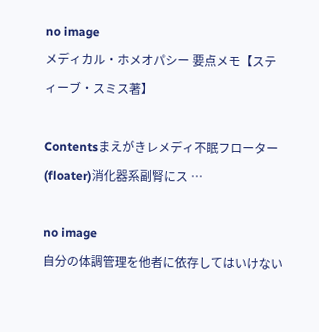no image
メディカル・ホメオパシー 要点メモ【スティーブ・スミス著】

Contentsまえがきレメディ不眠フローター(floater)消化器系副腎にス …

no image
自分の体調管理を他者に依存してはいけない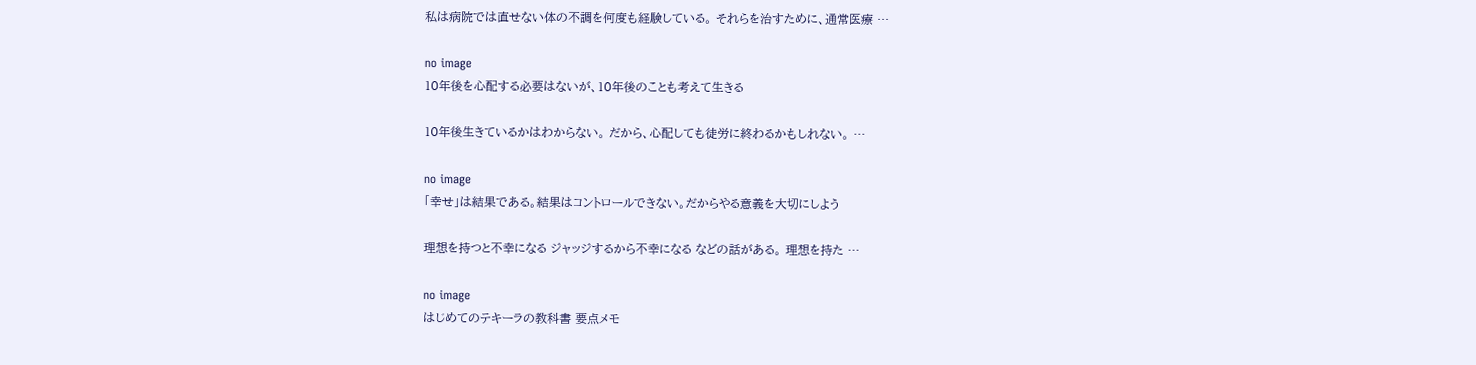私は病院では直せない体の不調を何度も経験している。 それらを治すために、通常医療 …

no image
10年後を心配する必要はないが、10年後のことも考えて生きる

10年後生きているかはわからない。 だから、心配しても徒労に終わるかもしれない。 …

no image
「幸せ」は結果である。結果はコントロールできない。だからやる意義を大切にしよう

理想を持つと不幸になる ジャッジするから不幸になる などの話がある。 理想を持た …

no image
はじめてのテキーラの教科書 要点メモ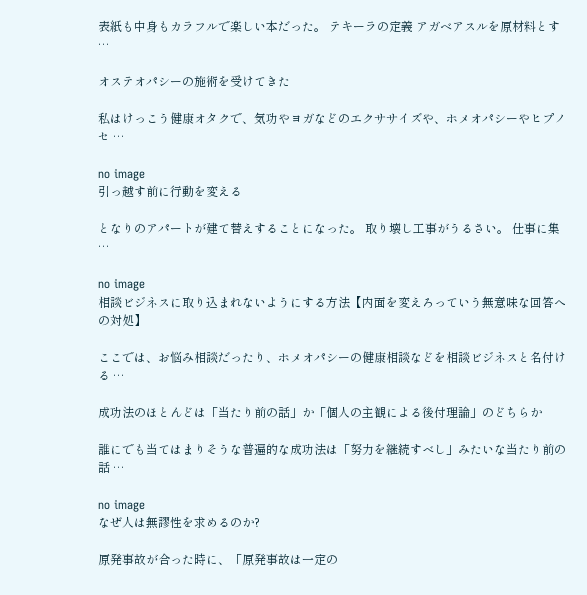表紙も中身もカラフルで楽しい本だった。 テキーラの定義 アガベアスルを原材料とす …

オステオパシーの施術を受けてきた

私はけっこう健康オタクで、気功やヨガなどのエクササイズや、ホメオパシーやヒプノセ …

no image
引っ越す前に行動を変える

となりのアパートが建て替えすることになった。 取り壊し工事がうるさい。 仕事に集 …

no image
相談ビジネスに取り込まれないようにする方法【内面を変えろっていう無意味な回答への対処】

ここでは、お悩み相談だったり、ホメオパシーの健康相談などを相談ビジネスと名付ける …

成功法のほとんどは「当たり前の話」か「個人の主観による後付理論」のどちらか

誰にでも当てはまりそうな普遍的な成功法は「努力を継続すべし」みたいな当たり前の話 …

no image
なぜ人は無謬性を求めるのか?

原発事故が合った時に、「原発事故は一定の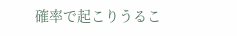確率で起こりうるこ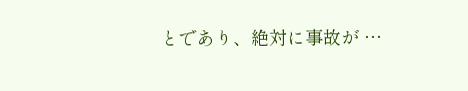とであり、絶対に事故が …